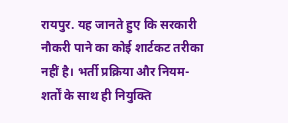रायपुर. यह जानते हुए कि सरकारी नौकरी पाने का कोई शार्टकट तरीका नहीं है। भर्ती प्रक्रिया और नियम-शर्तों के साथ ही नियुक्ति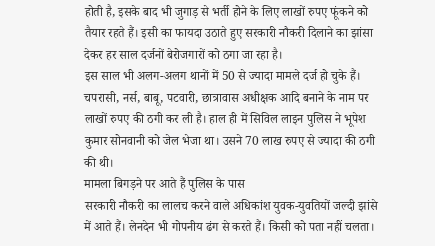होती है, इसके बाद भी जुगाड़ से भर्ती होने के लिए लाखों रुपए फूंकने को तैयार रहते हैं। इसी का फायदा उठाते हुए सरकारी नौकरी दिलाने का झांसा देकर हर साल दर्जनों बेरोजगारों को ठगा जा रहा है।
इस साल भी अलग-अलग थानों में 50 से ज्यादा मामले दर्ज हो चुके हैं। चपरासी, नर्स, बाबू, पटवारी, छात्रावास अधीक्षक आदि बनाने के नाम पर लाखों रुपए की ठगी कर ली है। हाल ही में सिविल लाइन पुलिस ने भूपेश कुमार सोनवानी को जेल भेजा था। उसने 70 लाख रुपए से ज्यादा की ठगी की थी।
मामला बिगड़ने पर आते हैं पुलिस के पास
सरकारी नौकरी का लालच करने वाले अधिकांश युवक-युवतियों जल्दी झांसे में आते हैं। लेनदेन भी गोपनीय ढंग से करते हैं। किसी को पता नहीं चलता।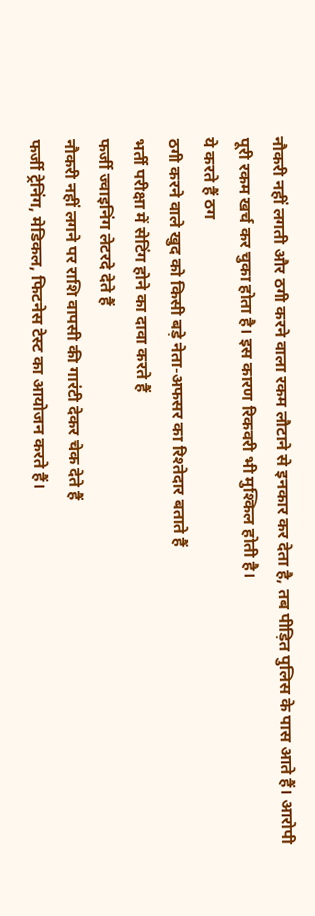नौकरी नहीं लगती और ठगी करने वाला रकम लौटाने से इनकार कर देता है, तब पीड़ित पुलिस के पास आते हैं। आरोपी पूरी रकम खर्च कर चुका होता है। इस कारण रिकवरी भी मुश्किल होती है।
ये करते हैं ठग
ठगी करने वाले खुद को किसी बड़े नेता-अफसर का रिश्तेदार बताते हैं
भर्ती परीक्षा में सेटिंग होने का दावा करते हैं
फर्जी ज्वाइनिंग लेटरदे देते हैं
नौकरी नहीं लगने पर राशि वापसी की गारंटी देकर चेक देते हैं
फर्जी ट्रेनिंग, मेडिकल, फिटनेस टेस्ट का आयोजन करते हैं।